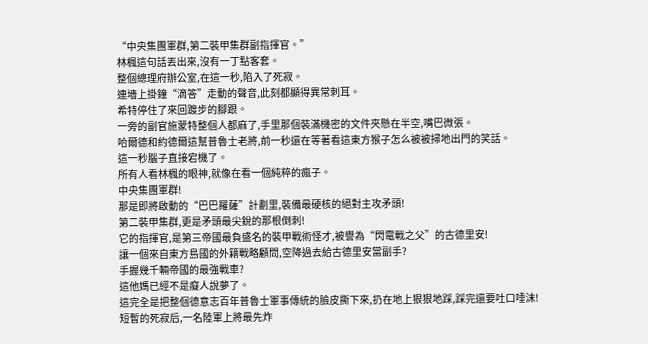“中央集團軍群,第二裝甲集群副指揮官。”
林楓這句話丟出來,沒有一丁點客套。
整個總理府辦公室,在這一秒,陷入了死寂。
連墻上掛鐘“滴答”走動的聲音,此刻都顯得異常刺耳。
希特停住了來回踱步的腳跟。
一旁的副官施蒙特整個人都麻了,手里那個裝滿機密的文件夾懸在半空,嘴巴微張。
哈爾德和約德爾這幫普魯士老將,前一秒還在等著看這東方猴子怎么被被掃地出門的笑話。
這一秒腦子直接宕機了。
所有人看林楓的眼神,就像在看一個純粹的瘋子。
中央集團軍群!
那是即將啟動的“巴巴羅薩”計劃里,裝備最硬核的絕對主攻矛頭!
第二裝甲集群,更是矛頭最尖銳的那根倒刺!
它的指揮官,是第三帝國最負盛名的裝甲戰術怪才,被譽為“閃電戰之父”的古德里安!
讓一個來自東方島國的外籍戰略顧問,空降過去給古德里安當副手?
手握幾千輛帝國的最強戰車?
這他媽已經不是癡人說夢了。
這完全是把整個德意志百年普魯士軍事傳統的臉皮撕下來,扔在地上狠狠地踩,踩完還要吐口唾沫!
短暫的死寂后,一名陸軍上將最先炸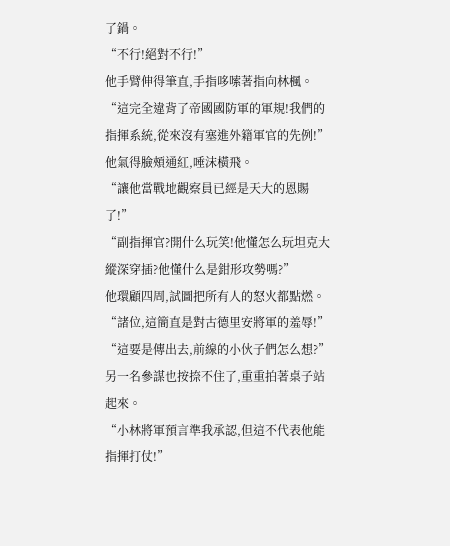了鍋。
“不行!絕對不行!”
他手臂伸得筆直,手指哆嗦著指向林楓。
“這完全違背了帝國國防軍的軍規!我們的指揮系統,從來沒有塞進外籍軍官的先例!”
他氣得臉頰通紅,唾沫橫飛。
“讓他當戰地觀察員已經是天大的恩賜了!”
“副指揮官?開什么玩笑!他懂怎么玩坦克大縱深穿插?他懂什么是鉗形攻勢嗎?”
他環顧四周,試圖把所有人的怒火都點燃。
“諸位,這簡直是對古德里安將軍的羞辱!”
“這要是傳出去,前線的小伙子們怎么想?”
另一名參謀也按捺不住了,重重拍著桌子站起來。
“小林將軍預言準我承認,但這不代表他能指揮打仗!”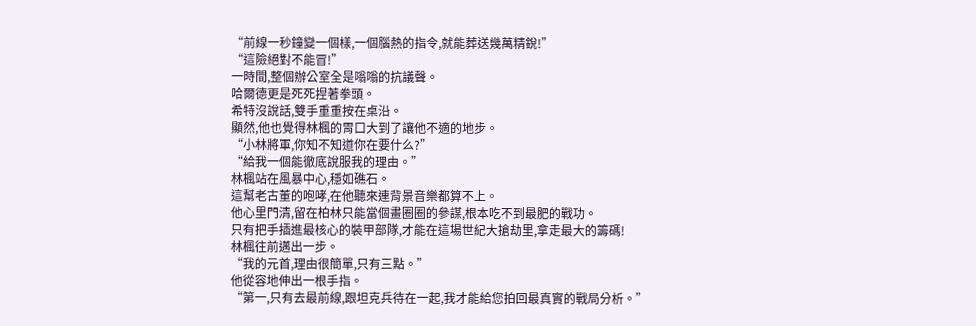“前線一秒鐘變一個樣,一個腦熱的指令,就能葬送幾萬精銳!”
“這險絕對不能冒!”
一時間,整個辦公室全是嗡嗡的抗議聲。
哈爾德更是死死捏著拳頭。
希特沒說話,雙手重重按在桌沿。
顯然,他也覺得林楓的胃口大到了讓他不適的地步。
“小林將軍,你知不知道你在要什么?”
“給我一個能徹底說服我的理由。”
林楓站在風暴中心,穩如礁石。
這幫老古董的咆哮,在他聽來連背景音樂都算不上。
他心里門清,留在柏林只能當個畫圈圈的參謀,根本吃不到最肥的戰功。
只有把手插進最核心的裝甲部隊,才能在這場世紀大搶劫里,拿走最大的籌碼!
林楓往前邁出一步。
“我的元首,理由很簡單,只有三點。”
他從容地伸出一根手指。
“第一,只有去最前線,跟坦克兵待在一起,我才能給您拍回最真實的戰局分析。”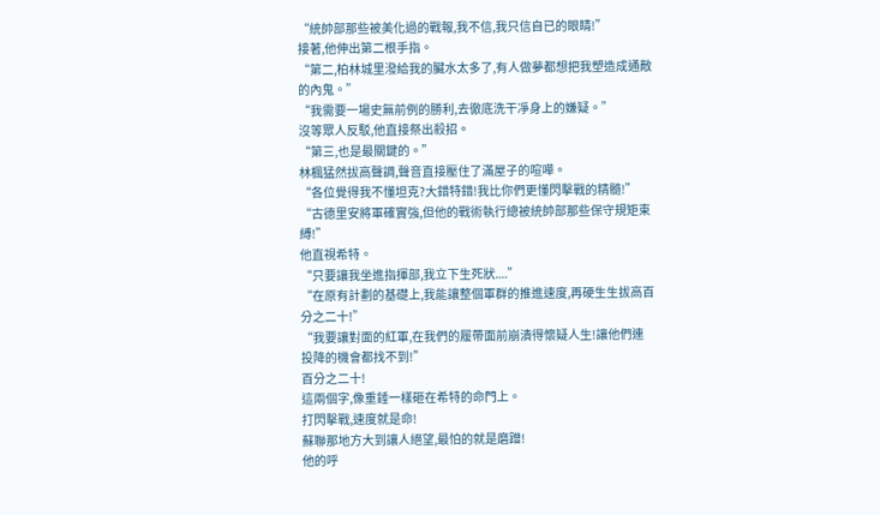“統帥部那些被美化過的戰報,我不信,我只信自已的眼睛!”
接著,他伸出第二根手指。
“第二,柏林城里潑給我的臟水太多了,有人做夢都想把我塑造成通敵的內鬼。”
“我需要一場史無前例的勝利,去徹底洗干凈身上的嫌疑。”
沒等眾人反駁,他直接祭出殺招。
“第三,也是最關鍵的。”
林楓猛然拔高聲調,聲音直接壓住了滿屋子的喧嘩。
“各位覺得我不懂坦克?大錯特錯!我比你們更懂閃擊戰的精髓!”
“古德里安將軍確實強,但他的戰術執行總被統帥部那些保守規矩束縛!”
他直視希特。
“只要讓我坐進指揮部,我立下生死狀....”
“在原有計劃的基礎上,我能讓整個軍群的推進速度,再硬生生拔高百分之二十!”
“我要讓對面的紅軍,在我們的履帶面前崩潰得懷疑人生!讓他們連投降的機會都找不到!”
百分之二十!
這兩個字,像重錘一樣砸在希特的命門上。
打閃擊戰,速度就是命!
蘇聯那地方大到讓人絕望,最怕的就是磨蹭!
他的呼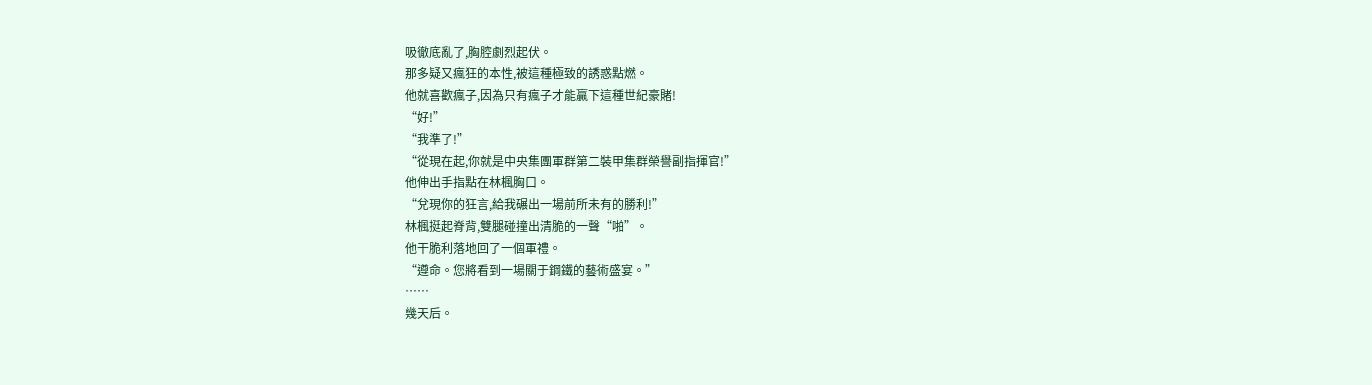吸徹底亂了,胸腔劇烈起伏。
那多疑又瘋狂的本性,被這種極致的誘惑點燃。
他就喜歡瘋子,因為只有瘋子才能贏下這種世紀豪賭!
“好!”
“我準了!”
“從現在起,你就是中央集團軍群第二裝甲集群榮譽副指揮官!”
他伸出手指點在林楓胸口。
“兌現你的狂言,給我碾出一場前所未有的勝利!”
林楓挺起脊背,雙腿碰撞出清脆的一聲“啪”。
他干脆利落地回了一個軍禮。
“遵命。您將看到一場關于鋼鐵的藝術盛宴。”
……
幾天后。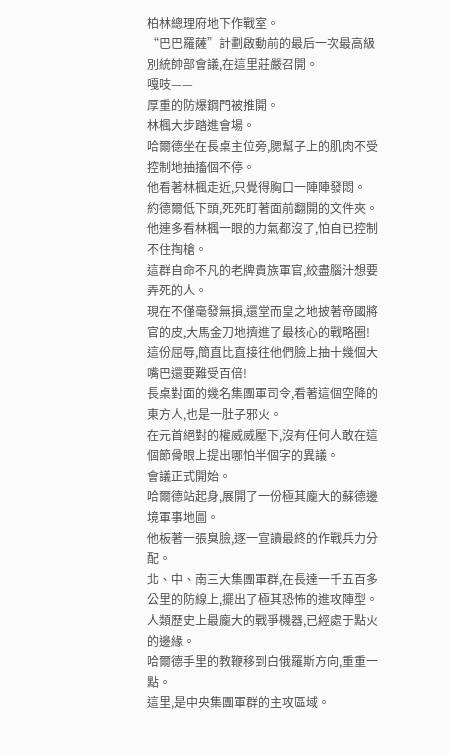柏林總理府地下作戰室。
“巴巴羅薩”計劃啟動前的最后一次最高級別統帥部會議,在這里莊嚴召開。
嘎吱——
厚重的防爆鋼門被推開。
林楓大步踏進會場。
哈爾德坐在長桌主位旁,腮幫子上的肌肉不受控制地抽搐個不停。
他看著林楓走近,只覺得胸口一陣陣發悶。
約德爾低下頭,死死盯著面前翻開的文件夾。
他連多看林楓一眼的力氣都沒了,怕自已控制不住掏槍。
這群自命不凡的老牌貴族軍官,絞盡腦汁想要弄死的人。
現在不僅毫發無損,還堂而皇之地披著帝國將官的皮,大馬金刀地擠進了最核心的戰略圈!
這份屈辱,簡直比直接往他們臉上抽十幾個大嘴巴還要難受百倍!
長桌對面的幾名集團軍司令,看著這個空降的東方人,也是一肚子邪火。
在元首絕對的權威威壓下,沒有任何人敢在這個節骨眼上提出哪怕半個字的異議。
會議正式開始。
哈爾德站起身,展開了一份極其龐大的蘇德邊境軍事地圖。
他板著一張臭臉,逐一宣讀最終的作戰兵力分配。
北、中、南三大集團軍群,在長達一千五百多公里的防線上,擺出了極其恐怖的進攻陣型。
人類歷史上最龐大的戰爭機器,已經處于點火的邊緣。
哈爾德手里的教鞭移到白俄羅斯方向,重重一點。
這里,是中央集團軍群的主攻區域。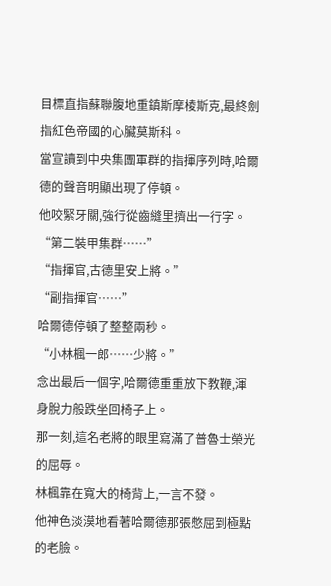目標直指蘇聯腹地重鎮斯摩棱斯克,最終劍指紅色帝國的心臟莫斯科。
當宣讀到中央集團軍群的指揮序列時,哈爾德的聲音明顯出現了停頓。
他咬緊牙關,強行從齒縫里擠出一行字。
“第二裝甲集群……”
“指揮官,古德里安上將。”
“副指揮官……”
哈爾德停頓了整整兩秒。
“小林楓一郎……少將。”
念出最后一個字,哈爾德重重放下教鞭,渾身脫力般跌坐回椅子上。
那一刻,這名老將的眼里寫滿了普魯士榮光的屈辱。
林楓靠在寬大的椅背上,一言不發。
他神色淡漠地看著哈爾德那張憋屈到極點的老臉。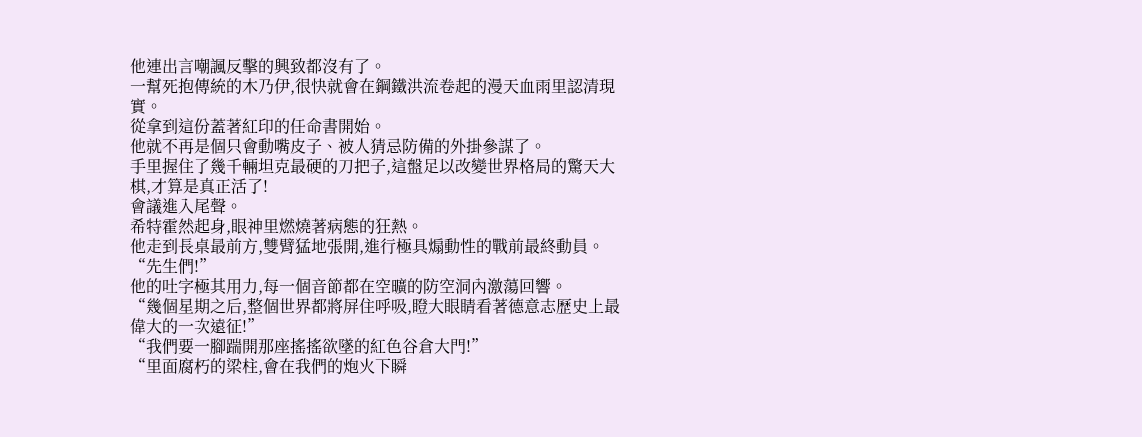他連出言嘲諷反擊的興致都沒有了。
一幫死抱傳統的木乃伊,很快就會在鋼鐵洪流卷起的漫天血雨里認清現實。
從拿到這份蓋著紅印的任命書開始。
他就不再是個只會動嘴皮子、被人猜忌防備的外掛參謀了。
手里握住了幾千輛坦克最硬的刀把子,這盤足以改變世界格局的驚天大棋,才算是真正活了!
會議進入尾聲。
希特霍然起身,眼神里燃燒著病態的狂熱。
他走到長桌最前方,雙臂猛地張開,進行極具煽動性的戰前最終動員。
“先生們!”
他的吐字極其用力,每一個音節都在空曠的防空洞內激蕩回響。
“幾個星期之后,整個世界都將屏住呼吸,瞪大眼睛看著德意志歷史上最偉大的一次遠征!”
“我們要一腳踹開那座搖搖欲墜的紅色谷倉大門!”
“里面腐朽的梁柱,會在我們的炮火下瞬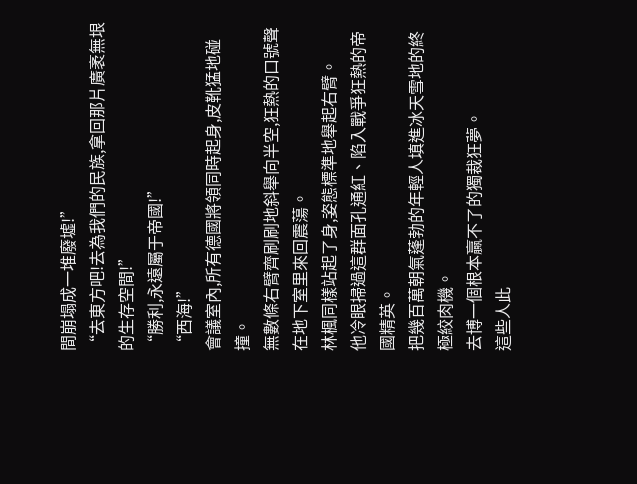間崩塌成一堆廢墟!”
“去東方吧!去為我們的民族,拿回那片廣袤無垠的生存空間!”
“勝利,永遠屬于帝國!”
“西海!”
會議室內,所有德國將領同時起身,皮靴猛地碰撞。
無數條右臂齊刷刷地斜舉向半空,狂熱的口號聲在地下室里來回震蕩。
林楓同樣站起了身,姿態標準地舉起右臂。
他冷眼掃過這群面孔通紅、陷入戰爭狂熱的帝國精英。
把幾百萬朝氣蓬勃的年輕人填進冰天雪地的終極絞肉機。
去博一個根本贏不了的獨裁狂夢。
這些人此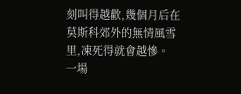刻叫得越歡,幾個月后在莫斯科郊外的無情風雪里,凍死得就會越慘。
一場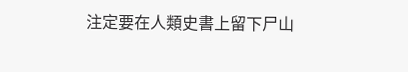注定要在人類史書上留下尸山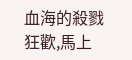血海的殺戮狂歡,馬上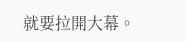就要拉開大幕。